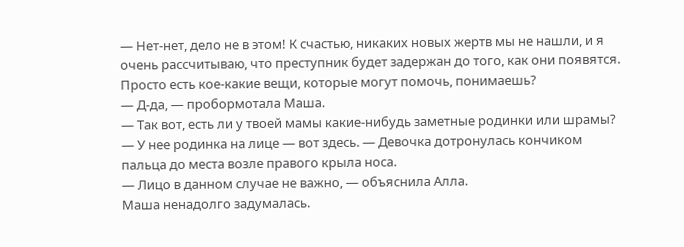— Нет-нет, дело не в этом! К счастью, никаких новых жертв мы не нашли, и я очень рассчитываю, что преступник будет задержан до того, как они появятся. Просто есть кое-какие вещи, которые могут помочь, понимаешь?
— Д-да, — пробормотала Маша.
— Так вот, есть ли у твоей мамы какие-нибудь заметные родинки или шрамы?
— У нее родинка на лице — вот здесь. — Девочка дотронулась кончиком пальца до места возле правого крыла носа.
— Лицо в данном случае не важно, — объяснила Алла.
Маша ненадолго задумалась.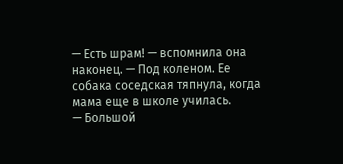— Есть шрам! — вспомнила она наконец. — Под коленом. Ее собака соседская тяпнула, когда мама еще в школе училась.
— Большой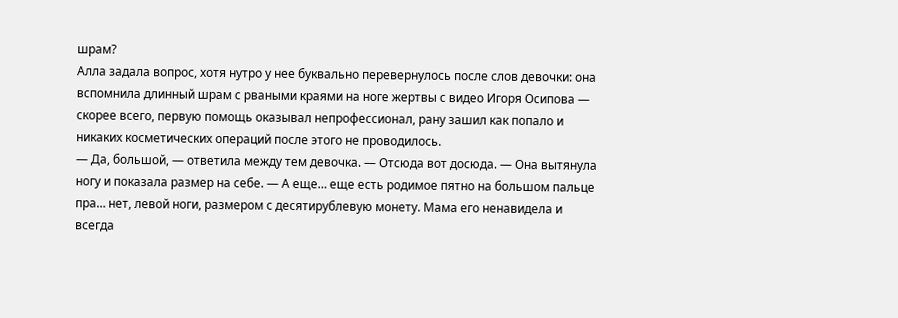шрам?
Алла задала вопрос, хотя нутро у нее буквально перевернулось после слов девочки: она вспомнила длинный шрам с рваными краями на ноге жертвы с видео Игоря Осипова — скорее всего, первую помощь оказывал непрофессионал, рану зашил как попало и никаких косметических операций после этого не проводилось.
— Да, большой, — ответила между тем девочка. — Отсюда вот досюда. — Она вытянула ногу и показала размер на себе. — А еще… еще есть родимое пятно на большом пальце пра… нет, левой ноги, размером с десятирублевую монету. Мама его ненавидела и всегда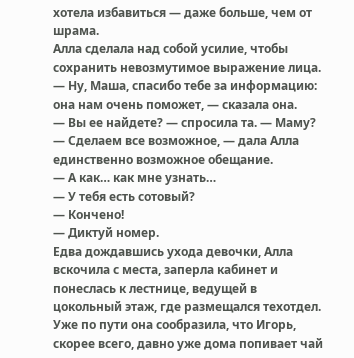хотела избавиться — даже больше, чем от шрама.
Алла сделала над собой усилие, чтобы сохранить невозмутимое выражение лица.
— Ну, Маша, спасибо тебе за информацию: она нам очень поможет, — сказала она.
— Вы ее найдете? — спросила та. — Маму?
— Сделаем все возможное, — дала Алла единственно возможное обещание.
— А как… как мне узнать…
— У тебя есть сотовый?
— Кончено!
— Диктуй номер.
Едва дождавшись ухода девочки, Алла вскочила с места, заперла кабинет и понеслась к лестнице, ведущей в цокольный этаж, где размещался техотдел. Уже по пути она сообразила, что Игорь, скорее всего, давно уже дома попивает чай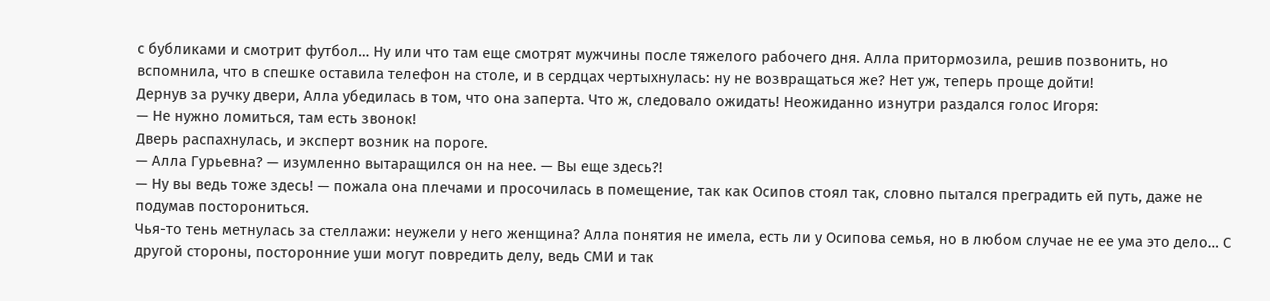с бубликами и смотрит футбол… Ну или что там еще смотрят мужчины после тяжелого рабочего дня. Алла притормозила, решив позвонить, но вспомнила, что в спешке оставила телефон на столе, и в сердцах чертыхнулась: ну не возвращаться же? Нет уж, теперь проще дойти!
Дернув за ручку двери, Алла убедилась в том, что она заперта. Что ж, следовало ожидать! Неожиданно изнутри раздался голос Игоря:
— Не нужно ломиться, там есть звонок!
Дверь распахнулась, и эксперт возник на пороге.
— Алла Гурьевна? — изумленно вытаращился он на нее. — Вы еще здесь?!
— Ну вы ведь тоже здесь! — пожала она плечами и просочилась в помещение, так как Осипов стоял так, словно пытался преградить ей путь, даже не подумав посторониться.
Чья-то тень метнулась за стеллажи: неужели у него женщина? Алла понятия не имела, есть ли у Осипова семья, но в любом случае не ее ума это дело… С другой стороны, посторонние уши могут повредить делу, ведь СМИ и так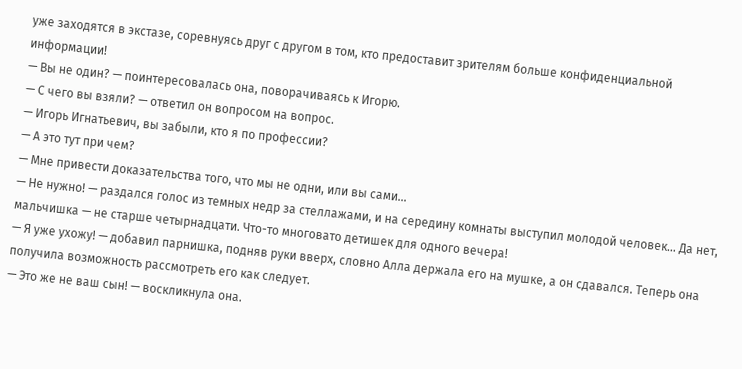уже заходятся в экстазе, соревнуясь друг с другом в том, кто предоставит зрителям больше конфиденциальной информации!
— Вы не один? — поинтересовалась она, поворачиваясь к Игорю.
— С чего вы взяли? — ответил он вопросом на вопрос.
— Игорь Игнатьевич, вы забыли, кто я по профессии?
— А это тут при чем?
— Мне привести доказательства того, что мы не одни, или вы сами…
— Не нужно! — раздался голос из темных недр за стеллажами, и на середину комнаты выступил молодой человек… Да нет, мальчишка — не старше четырнадцати. Что-то многовато детишек для одного вечера!
— Я уже ухожу! — добавил парнишка, подняв руки вверх, словно Алла держала его на мушке, а он сдавался. Теперь она получила возможность рассмотреть его как следует.
— Это же не ваш сын! — воскликнула она.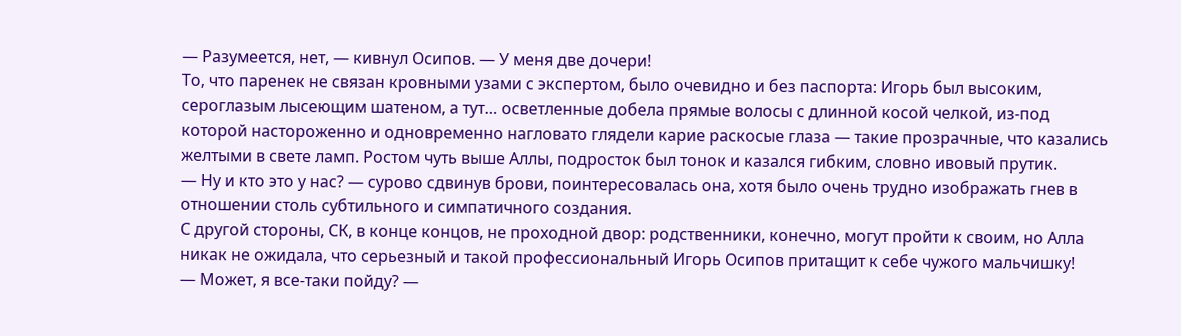— Разумеется, нет, — кивнул Осипов. — У меня две дочери!
То, что паренек не связан кровными узами с экспертом, было очевидно и без паспорта: Игорь был высоким, сероглазым лысеющим шатеном, а тут… осветленные добела прямые волосы с длинной косой челкой, из-под которой настороженно и одновременно нагловато глядели карие раскосые глаза — такие прозрачные, что казались желтыми в свете ламп. Ростом чуть выше Аллы, подросток был тонок и казался гибким, словно ивовый прутик.
— Ну и кто это у нас? — сурово сдвинув брови, поинтересовалась она, хотя было очень трудно изображать гнев в отношении столь субтильного и симпатичного создания.
С другой стороны, СК, в конце концов, не проходной двор: родственники, конечно, могут пройти к своим, но Алла никак не ожидала, что серьезный и такой профессиональный Игорь Осипов притащит к себе чужого мальчишку!
— Может, я все-таки пойду? —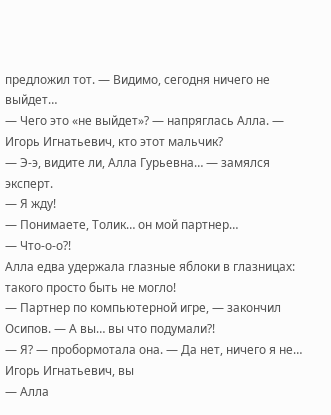предложил тот. — Видимо, сегодня ничего не выйдет…
— Чего это «не выйдет»? — напряглась Алла. — Игорь Игнатьевич, кто этот мальчик?
— Э-э, видите ли, Алла Гурьевна… — замялся эксперт.
— Я жду!
— Понимаете, Толик… он мой партнер…
— Что-о-о?!
Алла едва удержала глазные яблоки в глазницах: такого просто быть не могло!
— Партнер по компьютерной игре, — закончил Осипов. — А вы… вы что подумали?!
— Я? — пробормотала она. — Да нет, ничего я не… Игорь Игнатьевич, вы
— Алла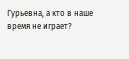Гурьевна, а кто в наше время не играет?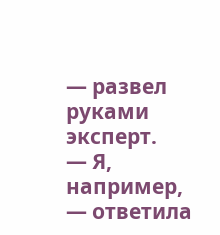— развел руками эксперт.
— Я, например, — ответила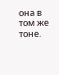она в том же тоне.